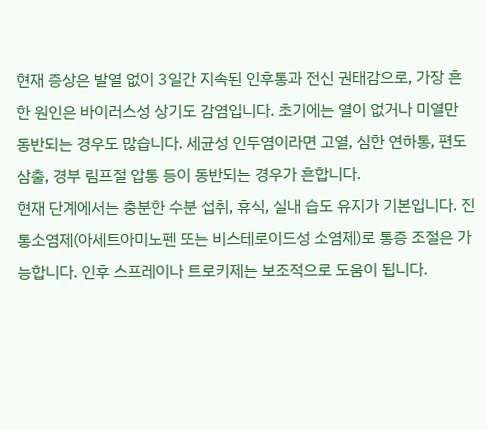현재 증상은 발열 없이 3일간 지속된 인후통과 전신 권태감으로, 가장 흔한 원인은 바이러스성 상기도 감염입니다. 초기에는 열이 없거나 미열만 동반되는 경우도 많습니다. 세균성 인두염이라면 고열, 심한 연하통, 편도 삼출, 경부 림프절 압통 등이 동반되는 경우가 흔합니다.
현재 단계에서는 충분한 수분 섭취, 휴식, 실내 습도 유지가 기본입니다. 진통소염제(아세트아미노펜 또는 비스테로이드성 소염제)로 통증 조절은 가능합니다. 인후 스프레이나 트로키제는 보조적으로 도움이 됩니다.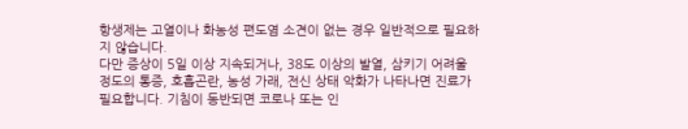항생제는 고열이나 화농성 편도염 소견이 없는 경우 일반적으로 필요하지 않습니다.
다만 증상이 5일 이상 지속되거나, 38도 이상의 발열, 삼키기 어려울 정도의 통증, 호흡곤란, 농성 가래, 전신 상태 악화가 나타나면 진료가 필요합니다. 기침이 동반되면 코로나 또는 인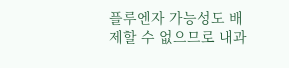플루엔자 가능성도 배제할 수 없으므로 내과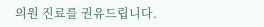의원 진료를 권유드립니다.